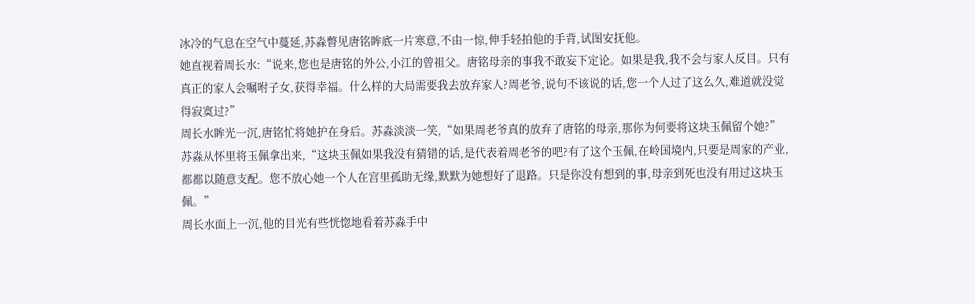冰冷的气息在空气中蔓延,苏淼瞥见唐铭眸底一片寒意,不由一惊,伸手轻拍他的手背,试图安抚他。
她直视着周长水:“说来,您也是唐铭的外公,小江的曾祖父。唐铭母亲的事我不敢妄下定论。如果是我,我不会与家人反目。只有真正的家人会嘱咐子女,获得幸福。什么样的大局需要我去放弃家人?周老爷,说句不该说的话,您一个人过了这么久,难道就没觉得寂寞过?”
周长水眸光一沉,唐铭忙将她护在身后。苏淼淡淡一笑,“如果周老爷真的放弃了唐铭的母亲,那你为何要将这块玉佩留个她?”
苏淼从怀里将玉佩拿出来,“这块玉佩如果我没有猜错的话,是代表着周老爷的吧?有了这个玉佩,在岭国境内,只要是周家的产业,都都以随意支配。您不放心她一个人在宫里孤助无缘,默默为她想好了退路。只是你没有想到的事,母亲到死也没有用过这块玉佩。”
周长水面上一沉,他的目光有些恍惚地看着苏淼手中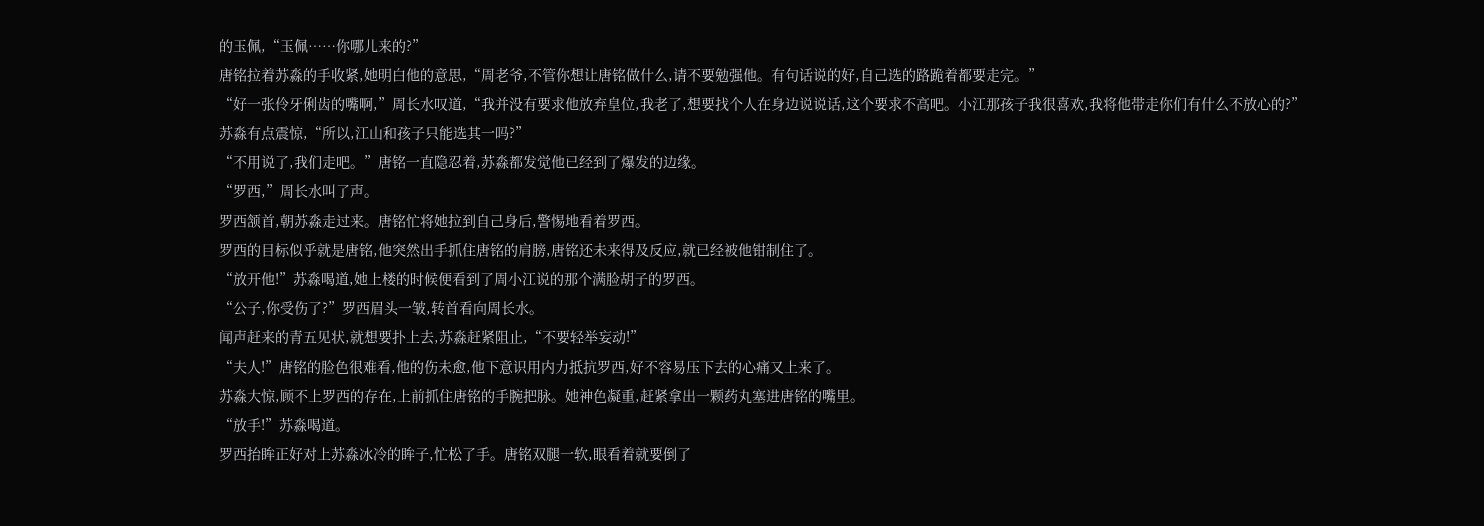的玉佩,“玉佩……你哪儿来的?”
唐铭拉着苏淼的手收紧,她明白他的意思,“周老爷,不管你想让唐铭做什么,请不要勉强他。有句话说的好,自己选的路跪着都要走完。”
“好一张伶牙俐齿的嘴啊,”周长水叹道,“我并没有要求他放弃皇位,我老了,想要找个人在身边说说话,这个要求不高吧。小江那孩子我很喜欢,我将他带走你们有什么不放心的?”
苏淼有点震惊,“所以,江山和孩子只能选其一吗?”
“不用说了,我们走吧。”唐铭一直隐忍着,苏淼都发觉他已经到了爆发的边缘。
“罗西,”周长水叫了声。
罗西颔首,朝苏淼走过来。唐铭忙将她拉到自己身后,警惕地看着罗西。
罗西的目标似乎就是唐铭,他突然出手抓住唐铭的肩膀,唐铭还未来得及反应,就已经被他钳制住了。
“放开他!”苏淼喝道,她上楼的时候便看到了周小江说的那个满脸胡子的罗西。
“公子,你受伤了?”罗西眉头一皱,转首看向周长水。
闻声赶来的青五见状,就想要扑上去,苏淼赶紧阻止,“不要轻举妄动!”
“夫人!”唐铭的脸色很难看,他的伤未愈,他下意识用内力抵抗罗西,好不容易压下去的心痛又上来了。
苏淼大惊,顾不上罗西的存在,上前抓住唐铭的手腕把脉。她神色凝重,赶紧拿出一颗药丸塞进唐铭的嘴里。
“放手!”苏淼喝道。
罗西抬眸正好对上苏淼冰冷的眸子,忙松了手。唐铭双腿一软,眼看着就要倒了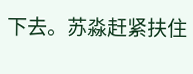下去。苏淼赶紧扶住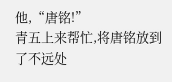他,“唐铭!”
青五上来帮忙,将唐铭放到了不远处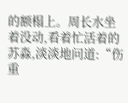的额榻上。周长水坐着没动,看着忙活着的苏淼,淡淡地问道:“伤重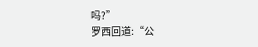吗?”
罗西回道:“公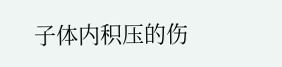子体内积压的伤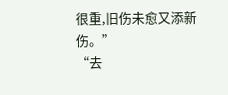很重,旧伤未愈又添新伤。”
“去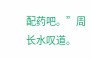配药吧。”周长水叹道。